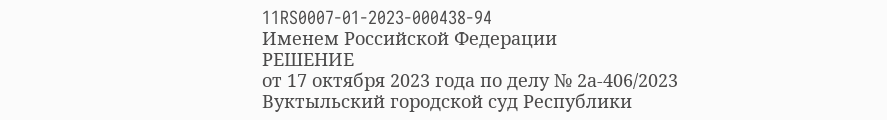11RS0007-01-2023-000438-94
Именем Российской Федерации
РЕШЕНИЕ
от 17 октября 2023 года по делу № 2а-406/2023
Вуктыльский городской суд Республики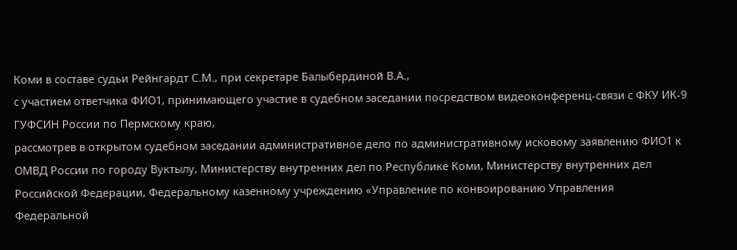Коми в составе судьи Рейнгардт С.М., при секретаре Балыбердиной В.А.,
с участием ответчика ФИО1, принимающего участие в судебном заседании посредством видеоконференц-связи с ФКУ ИК-9 ГУФСИН России по Пермскому краю,
рассмотрев в открытом судебном заседании административное дело по административному исковому заявлению ФИО1 к ОМВД России по городу Вуктылу, Министерству внутренних дел по Республике Коми, Министерству внутренних дел Российской Федерации, Федеральному казенному учреждению «Управление по конвоированию Управления Федеральной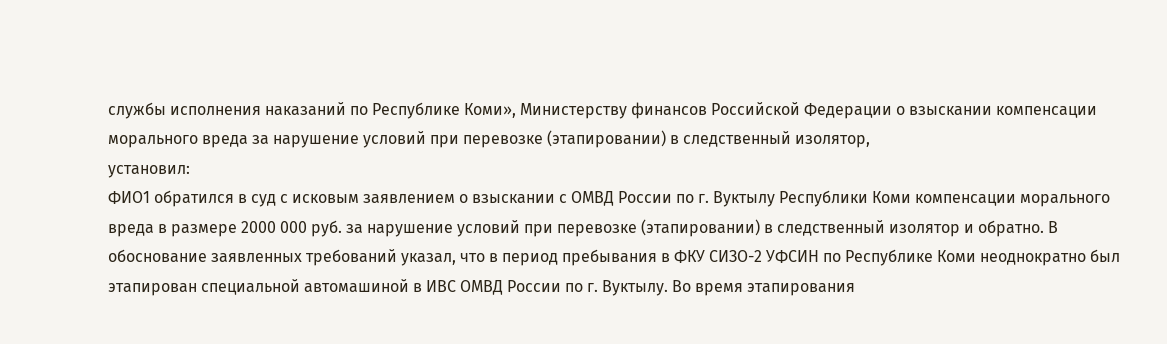службы исполнения наказаний по Республике Коми», Министерству финансов Российской Федерации о взыскании компенсации морального вреда за нарушение условий при перевозке (этапировании) в следственный изолятор,
установил:
ФИО1 обратился в суд с исковым заявлением о взыскании с ОМВД России по г. Вуктылу Республики Коми компенсации морального вреда в размере 2000 000 руб. за нарушение условий при перевозке (этапировании) в следственный изолятор и обратно. В обоснование заявленных требований указал, что в период пребывания в ФКУ СИЗО-2 УФСИН по Республике Коми неоднократно был этапирован специальной автомашиной в ИВС ОМВД России по г. Вуктылу. Во время этапирования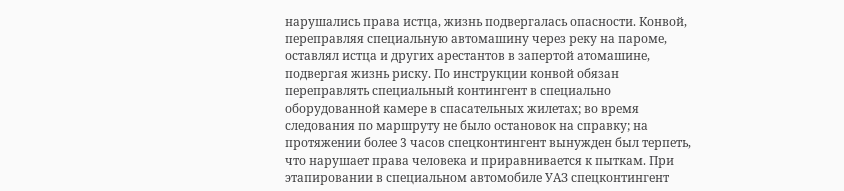нарушались права истца, жизнь подвергалась опасности. Конвой, переправляя специальную автомашину через реку на пароме, оставлял истца и других арестантов в запертой атомашине, подвергая жизнь риску. По инструкции конвой обязан переправлять специальный контингент в специально оборудованной камере в спасательных жилетах; во время следования по маршруту не было остановок на справку; на протяжении более 3 часов спецконтингент вынужден был терпеть, что нарушает права человека и приравнивается к пыткам. При этапировании в специальном автомобиле УАЗ спецконтингент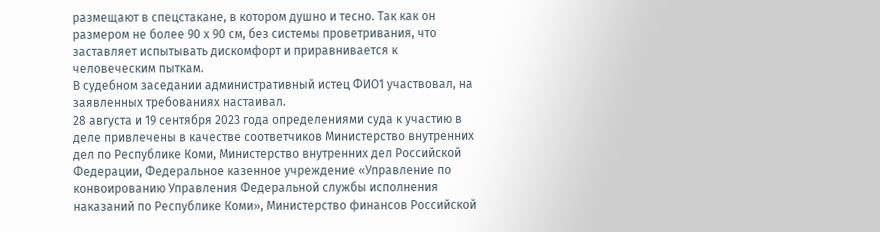размещают в спецстакане, в котором душно и тесно. Так как он размером не более 90 х 90 см, без системы проветривания, что заставляет испытывать дискомфорт и приравнивается к человеческим пыткам.
В судебном заседании административный истец ФИО1 участвовал, на заявленных требованиях настаивал.
28 августа и 19 сентября 2023 года определениями суда к участию в деле привлечены в качестве соответчиков Министерство внутренних дел по Республике Коми, Министерство внутренних дел Российской Федерации, Федеральное казенное учреждение «Управление по конвоированию Управления Федеральной службы исполнения наказаний по Республике Коми», Министерство финансов Российской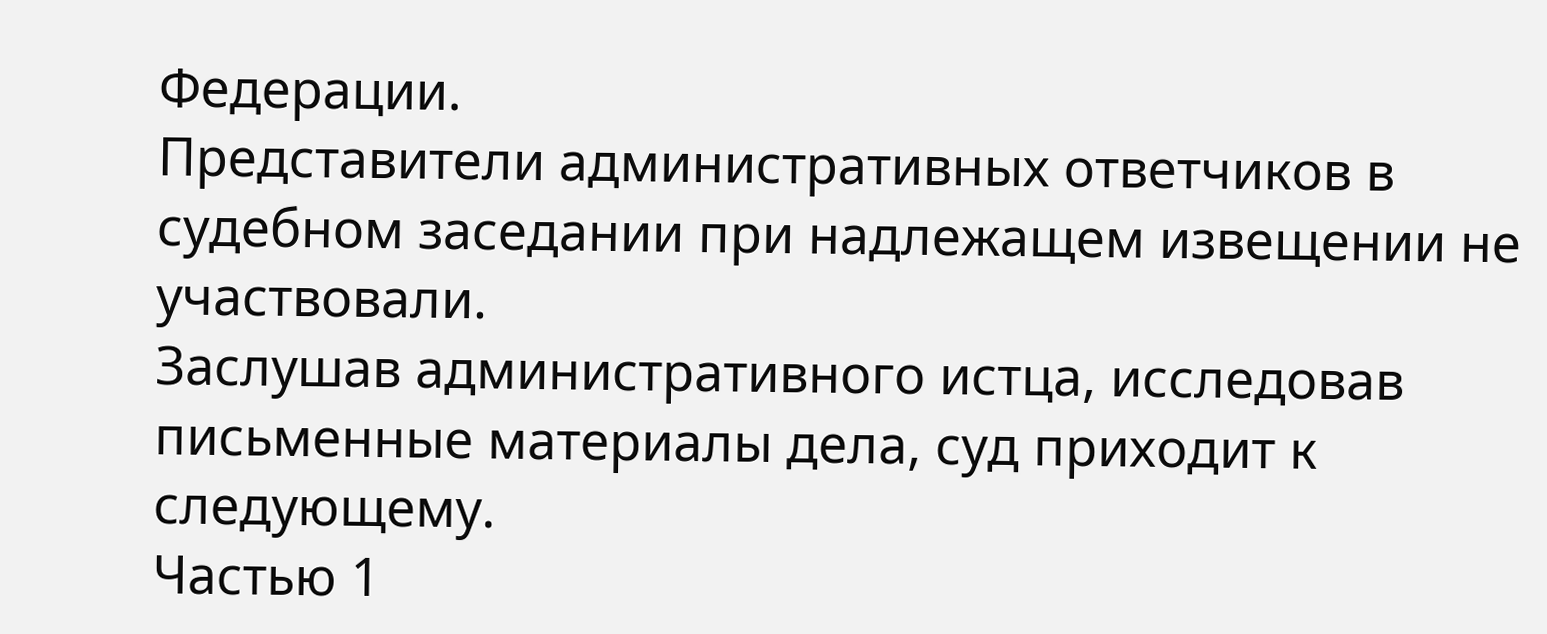Федерации.
Представители административных ответчиков в судебном заседании при надлежащем извещении не участвовали.
Заслушав административного истца, исследовав письменные материалы дела, суд приходит к следующему.
Частью 1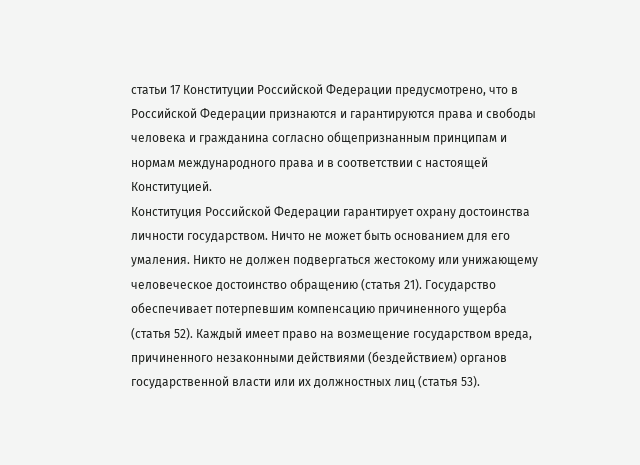статьи 17 Конституции Российской Федерации предусмотрено, что в Российской Федерации признаются и гарантируются права и свободы человека и гражданина согласно общепризнанным принципам и нормам международного права и в соответствии с настоящей Конституцией.
Конституция Российской Федерации гарантирует охрану достоинства личности государством. Ничто не может быть основанием для его умаления. Никто не должен подвергаться жестокому или унижающему человеческое достоинство обращению (статья 21). Государство обеспечивает потерпевшим компенсацию причиненного ущерба (статья 52). Каждый имеет право на возмещение государством вреда, причиненного незаконными действиями (бездействием) органов государственной власти или их должностных лиц (статья 53).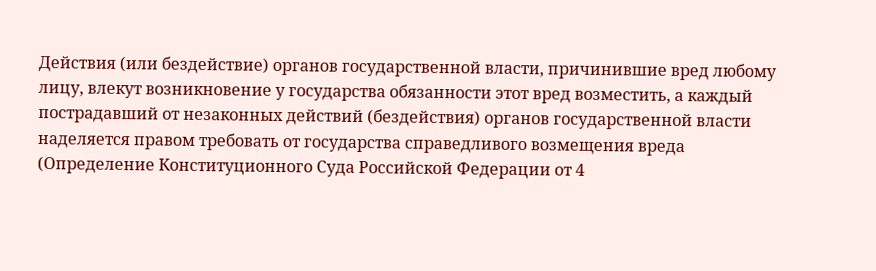Действия (или бездействие) органов государственной власти, причинившие вред любому лицу, влекут возникновение у государства обязанности этот вред возместить, а каждый пострадавший от незаконных действий (бездействия) органов государственной власти наделяется правом требовать от государства справедливого возмещения вреда (Определение Конституционного Суда Российской Федерации от 4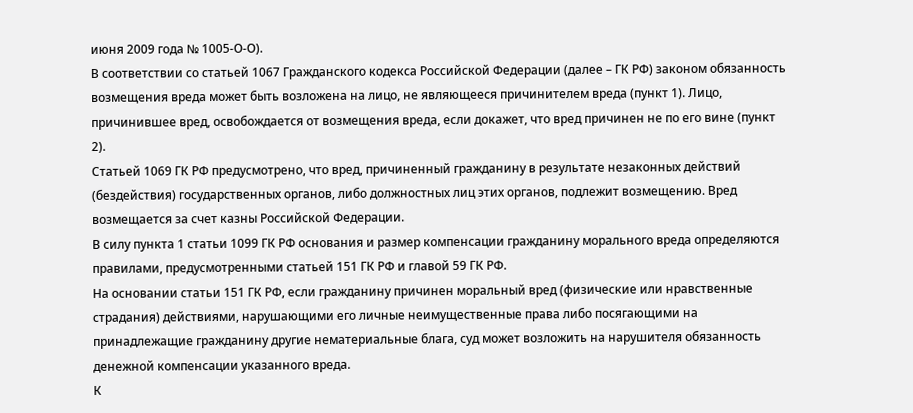июня 2009 года № 1005-О-О).
В соответствии со статьей 1067 Гражданского кодекса Российской Федерации (далее – ГК РФ) законом обязанность возмещения вреда может быть возложена на лицо, не являющееся причинителем вреда (пункт 1). Лицо, причинившее вред, освобождается от возмещения вреда, если докажет, что вред причинен не по его вине (пункт 2).
Статьей 1069 ГК РФ предусмотрено, что вред, причиненный гражданину в результате незаконных действий (бездействия) государственных органов, либо должностных лиц этих органов, подлежит возмещению. Вред возмещается за счет казны Российской Федерации.
В силу пункта 1 статьи 1099 ГК РФ основания и размер компенсации гражданину морального вреда определяются правилами, предусмотренными статьей 151 ГК РФ и главой 59 ГК РФ.
На основании статьи 151 ГК РФ, если гражданину причинен моральный вред (физические или нравственные страдания) действиями, нарушающими его личные неимущественные права либо посягающими на принадлежащие гражданину другие нематериальные блага, суд может возложить на нарушителя обязанность денежной компенсации указанного вреда.
К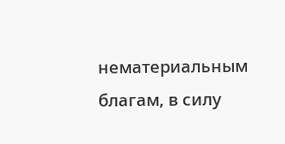нематериальным благам, в силу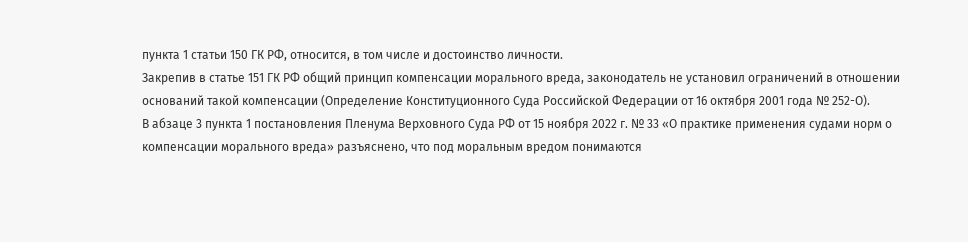пункта 1 статьи 150 ГК РФ, относится, в том числе и достоинство личности.
Закрепив в статье 151 ГК РФ общий принцип компенсации морального вреда, законодатель не установил ограничений в отношении оснований такой компенсации (Определение Конституционного Суда Российской Федерации от 16 октября 2001 года № 252-О).
В абзаце 3 пункта 1 постановления Пленума Верховного Суда РФ от 15 ноября 2022 г. № 33 «О практике применения судами норм о компенсации морального вреда» разъяснено, что под моральным вредом понимаются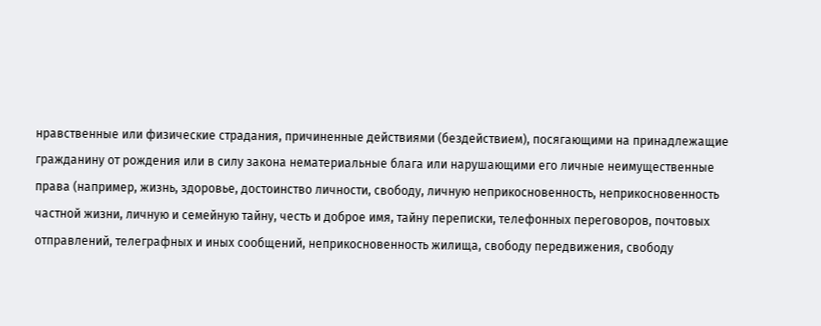нравственные или физические страдания, причиненные действиями (бездействием), посягающими на принадлежащие гражданину от рождения или в силу закона нематериальные блага или нарушающими его личные неимущественные права (например, жизнь, здоровье, достоинство личности, свободу, личную неприкосновенность, неприкосновенность частной жизни, личную и семейную тайну, честь и доброе имя, тайну переписки, телефонных переговоров, почтовых отправлений, телеграфных и иных сообщений, неприкосновенность жилища, свободу передвижения, свободу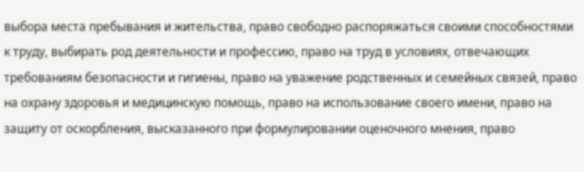выбора места пребывания и жительства, право свободно распоряжаться своими способностями к труду, выбирать род деятельности и профессию, право на труд в условиях, отвечающих требованиям безопасности и гигиены, право на уважение родственных и семейных связей, право на охрану здоровья и медицинскую помощь, право на использование своего имени, право на защиту от оскорбления, высказанного при формулировании оценочного мнения, право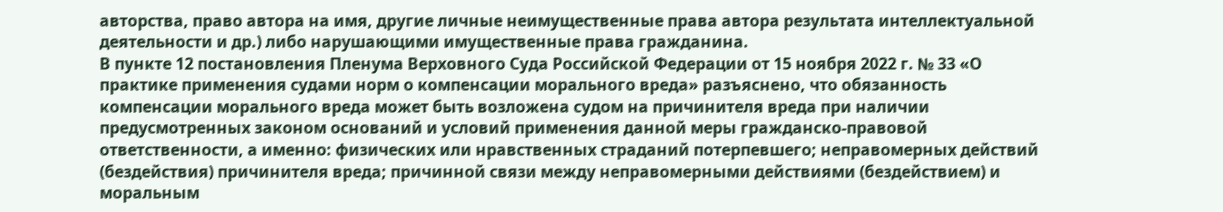авторства, право автора на имя, другие личные неимущественные права автора результата интеллектуальной деятельности и др.) либо нарушающими имущественные права гражданина.
В пункте 12 постановления Пленума Верховного Суда Российской Федерации от 15 ноября 2022 г. № 33 «О практике применения судами норм о компенсации морального вреда» разъяснено, что обязанность компенсации морального вреда может быть возложена судом на причинителя вреда при наличии предусмотренных законом оснований и условий применения данной меры гражданско-правовой ответственности, а именно: физических или нравственных страданий потерпевшего; неправомерных действий (бездействия) причинителя вреда; причинной связи между неправомерными действиями (бездействием) и моральным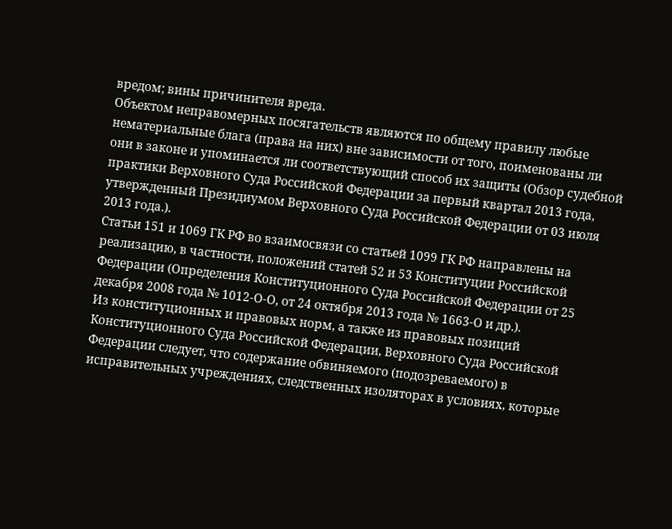вредом; вины причинителя вреда.
Объектом неправомерных посягательств являются по общему правилу любые нематериальные блага (права на них) вне зависимости от того, поименованы ли они в законе и упоминается ли соответствующий способ их защиты (Обзор судебной практики Верховного Суда Российской Федерации за первый квартал 2013 года, утвержденный Президиумом Верховного Суда Российской Федерации от 03 июля 2013 года.).
Статьи 151 и 1069 ГК РФ во взаимосвязи со статьей 1099 ГК РФ направлены на реализацию, в частности, положений статей 52 и 53 Конституции Российской Федерации (Определения Конституционного Суда Российской Федерации от 25 декабря 2008 года № 1012-О-О, от 24 октября 2013 года № 1663-О и др.).
Из конституционных и правовых норм, а также из правовых позиций Конституционного Суда Российской Федерации, Верховного Суда Российской Федерации следует, что содержание обвиняемого (подозреваемого) в исправительных учреждениях, следственных изоляторах в условиях, которые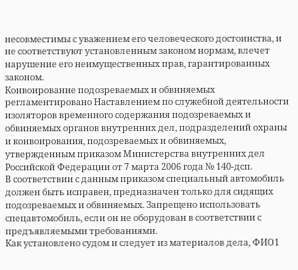несовместимы с уважением его человеческого достоинства, и не соответствуют установленным законом нормам, влечет нарушение его неимущественных прав, гарантированных законом.
Конвоирование подозреваемых и обвиняемых регламентировано Наставлением по служебной деятельности изоляторов временного содержания подозреваемых и обвиняемых органов внутренних дел, подразделений охраны и конвоирования, подозреваемых и обвиняемых, утвержденным приказом Министерства внутренних дел Российской Федерации от 7 марта 2006 года № 140-дсп.
В соответствии с данным приказом специальный автомобиль должен быть исправен, предназначен только для сидящих подозреваемых и обвиняемых. Запрещено использовать спецавтомобиль, если он не оборудован в соответствии с предъявляемыми требованиями.
Как установлено судом и следует из материалов дела, ФИО1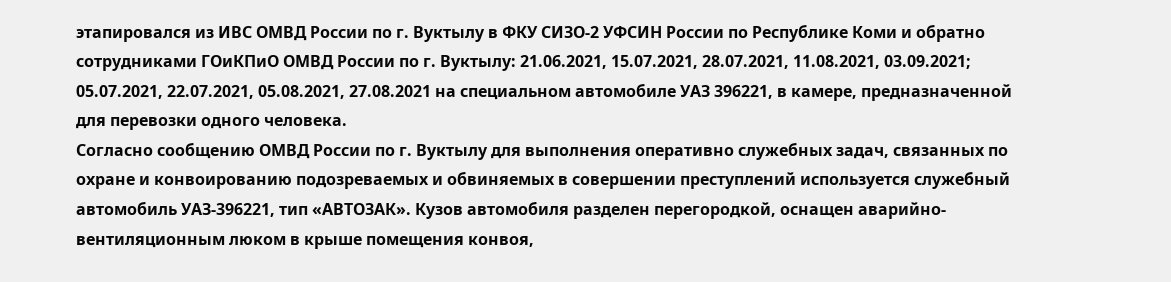этапировался из ИВС ОМВД России по г. Вуктылу в ФКУ СИЗО-2 УФСИН России по Республике Коми и обратно сотрудниками ГОиКПиО ОМВД России по г. Вуктылу: 21.06.2021, 15.07.2021, 28.07.2021, 11.08.2021, 03.09.2021; 05.07.2021, 22.07.2021, 05.08.2021, 27.08.2021 на специальном автомобиле УАЗ 396221, в камере, предназначенной для перевозки одного человека.
Согласно сообщению ОМВД России по г. Вуктылу для выполнения оперативно служебных задач, связанных по охране и конвоированию подозреваемых и обвиняемых в совершении преступлений используется служебный автомобиль УАЗ-396221, тип «АВТОЗАК». Кузов автомобиля разделен перегородкой, оснащен аварийно-вентиляционным люком в крыше помещения конвоя,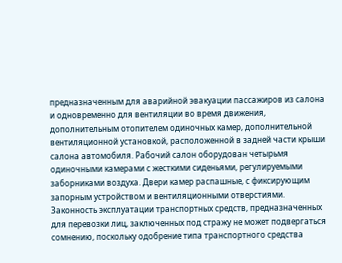предназначенным для аварийной эвакуации пассажиров из салона и одновременно для вентиляции во время движения, дополнительным отопителем одиночных камер, дополнительной вентиляционной установкой, расположенной в задней части крыши салона автомобиля. Рабочий салон оборудован четырьмя одиночными камерами с жесткими сиденьями, регулируемыми заборниками воздуха. Двери камер распашные, с фиксирующим запорным устройством и вентиляционными отверстиями.
Законность эксплуатации транспортных средств, предназначенных для перевозки лиц, заключенных под стражу не может подвергаться сомнению, поскольку одобрение типа транспортного средства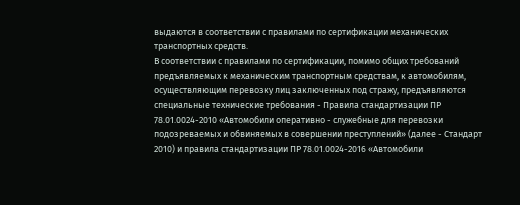выдаются в соответствии с правилами по сертификации механических транспортных средств.
В соответствии с правилами по сертификации, помимо общих требований предъявляемых к механическим транспортным средствам, к автомобилям, осуществляющим перевозку лиц заключенных под стражу, предъявляются специальные технические требования - Правила стандартизации ПР 78.01.0024-2010 «Автомобили оперативно - служебные для перевозки подозреваемых и обвиняемых в совершении преступлений» (далее - Стандарт 2010) и правила стандартизации ПР 78.01.0024-2016 «Автомобили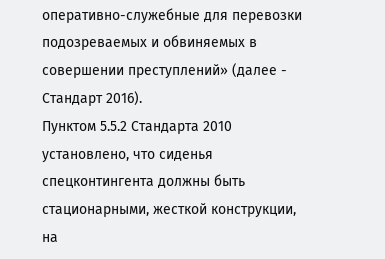оперативно-служебные для перевозки подозреваемых и обвиняемых в совершении преступлений» (далее - Стандарт 2016).
Пунктом 5.5.2 Стандарта 2010 установлено, что сиденья спецконтингента должны быть стационарными, жесткой конструкции, на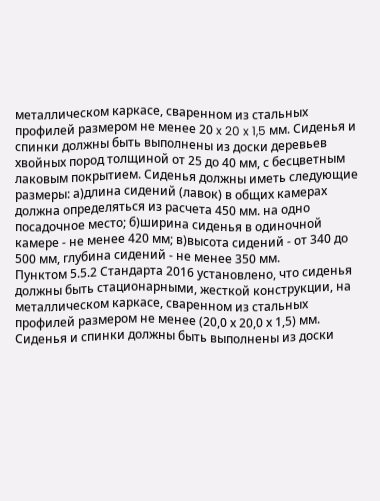металлическом каркасе, сваренном из стальных профилей размером не менее 20 x 20 x 1,5 мм. Сиденья и спинки должны быть выполнены из доски деревьев хвойных пород толщиной от 25 до 40 мм, с бесцветным лаковым покрытием. Сиденья должны иметь следующие размеры: а)длина сидений (лавок) в общих камерах должна определяться из расчета 450 мм. на одно посадочное место; б)ширина сиденья в одиночной камере - не менее 420 мм; в)высота сидений - от 340 до 500 мм, глубина сидений - не менее 350 мм.
Пунктом 5.5.2 Стандарта 2016 установлено, что сиденья должны быть стационарными, жесткой конструкции, на металлическом каркасе, сваренном из стальных профилей размером не менее (20,0 х 20,0 х 1,5) мм. Сиденья и спинки должны быть выполнены из доски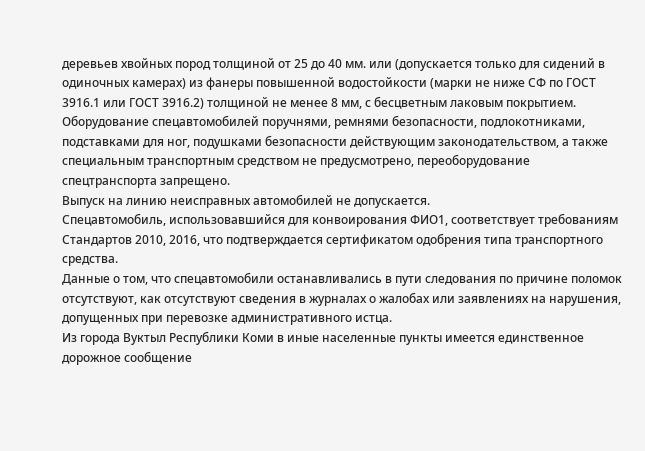деревьев хвойных пород толщиной от 25 до 40 мм. или (допускается только для сидений в одиночных камерах) из фанеры повышенной водостойкости (марки не ниже СФ по ГОСТ 3916.1 или ГОСТ 3916.2) толщиной не менее 8 мм, с бесцветным лаковым покрытием.
Оборудование спецавтомобилей поручнями, ремнями безопасности, подлокотниками, подставками для ног, подушками безопасности действующим законодательством, а также специальным транспортным средством не предусмотрено, переоборудование спецтранспорта запрещено.
Выпуск на линию неисправных автомобилей не допускается.
Спецавтомобиль, использовавшийся для конвоирования ФИО1, соответствует требованиям Стандартов 2010, 2016, что подтверждается сертификатом одобрения типа транспортного средства.
Данные о том, что спецавтомобили останавливались в пути следования по причине поломок отсутствуют, как отсутствуют сведения в журналах о жалобах или заявлениях на нарушения, допущенных при перевозке административного истца.
Из города Вуктыл Республики Коми в иные населенные пункты имеется единственное дорожное сообщение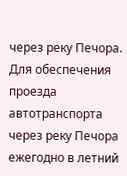через реку Печора. Для обеспечения проезда автотранспорта через реку Печора ежегодно в летний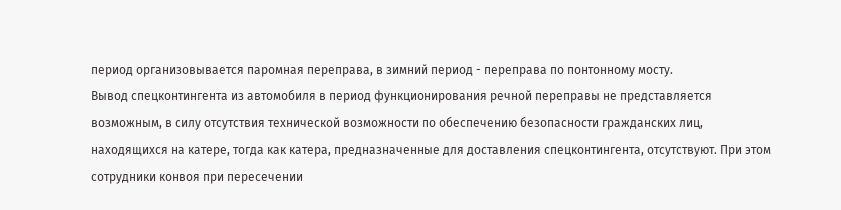период организовывается паромная переправа, в зимний период - переправа по понтонному мосту.
Вывод спецконтингента из автомобиля в период функционирования речной переправы не представляется возможным, в силу отсутствия технической возможности по обеспечению безопасности гражданских лиц, находящихся на катере, тогда как катера, предназначенные для доставления спецконтингента, отсутствуют. При этом сотрудники конвоя при пересечении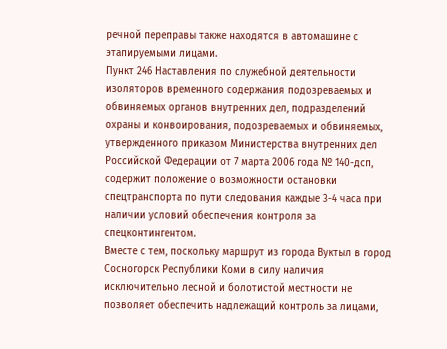речной переправы также находятся в автомашине с этапируемыми лицами.
Пункт 246 Наставления по служебной деятельности изоляторов временного содержания подозреваемых и обвиняемых органов внутренних дел, подразделений охраны и конвоирования, подозреваемых и обвиняемых, утвержденного приказом Министерства внутренних дел Российской Федерации от 7 марта 2006 года № 140-дсп, содержит положение о возможности остановки спецтранспорта по пути следования каждые 3-4 часа при наличии условий обеспечения контроля за спецконтингентом.
Вместе с тем, поскольку маршрут из города Вуктыл в город Сосногорск Республики Коми в силу наличия исключительно лесной и болотистой местности не позволяет обеспечить надлежащий контроль за лицами,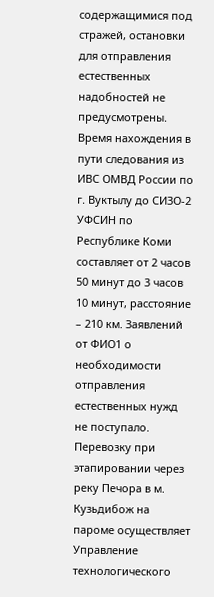содержащимися под стражей, остановки для отправления естественных надобностей не предусмотрены.
Время нахождения в пути следования из ИВС ОМВД России по г. Вуктылу до СИЗО-2 УФСИН по Республике Коми составляет от 2 часов 50 минут до 3 часов 10 минут, расстояние – 210 км. Заявлений от ФИО1 о необходимости отправления естественных нужд не поступало.
Перевозку при этапировании через реку Печора в м. Кузьдибож на пароме осуществляет Управление технологического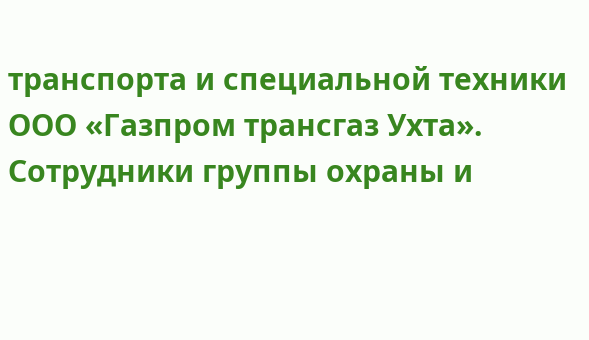транспорта и специальной техники ООО «Газпром трансгаз Ухта». Сотрудники группы охраны и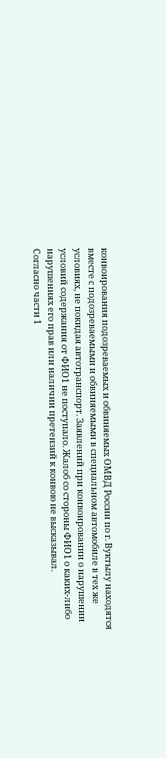конвоирования подозреваемых и обвиняемых ОМВД России по г. Вуктылу находятся вместе с подозреваемыми и обвиняемыми в специальном автомобиле в тех же условиях, не покидая автотранспорт. Заявлений при конвоировании о нарушении условий содержания от ФИО1 не поступало. Жалоб со стороны ФИО1 о каких-либо нарушениях его прав или наличии претензий к конвою не высказывал.
Согласно части 1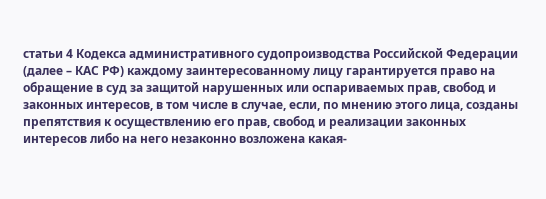статьи 4 Кодекса административного судопроизводства Российской Федерации (далее – КАС РФ) каждому заинтересованному лицу гарантируется право на обращение в суд за защитой нарушенных или оспариваемых прав, свобод и законных интересов, в том числе в случае, если, по мнению этого лица, созданы препятствия к осуществлению его прав, свобод и реализации законных интересов либо на него незаконно возложена какая-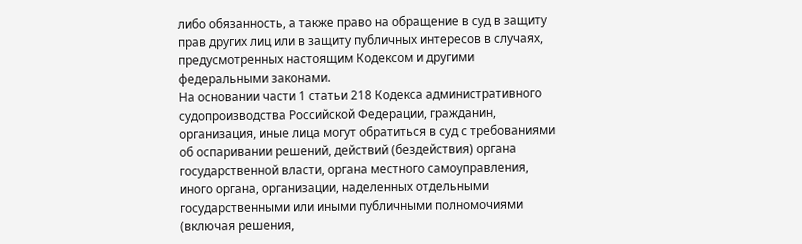либо обязанность, а также право на обращение в суд в защиту прав других лиц или в защиту публичных интересов в случаях, предусмотренных настоящим Кодексом и другими федеральными законами.
На основании части 1 статьи 218 Кодекса административного судопроизводства Российской Федерации, гражданин, организация, иные лица могут обратиться в суд с требованиями об оспаривании решений, действий (бездействия) органа государственной власти, органа местного самоуправления, иного органа, организации, наделенных отдельными государственными или иными публичными полномочиями (включая решения,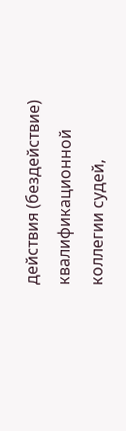действия (бездействие) квалификационной коллегии судей,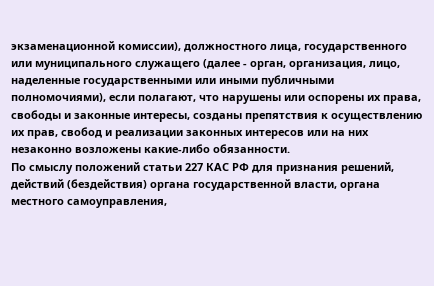экзаменационной комиссии), должностного лица, государственного или муниципального служащего (далее - орган, организация, лицо, наделенные государственными или иными публичными полномочиями), если полагают, что нарушены или оспорены их права, свободы и законные интересы, созданы препятствия к осуществлению их прав, свобод и реализации законных интересов или на них незаконно возложены какие-либо обязанности.
По смыслу положений статьи 227 КАС РФ для признания решений, действий (бездействия) органа государственной власти, органа местного самоуправления,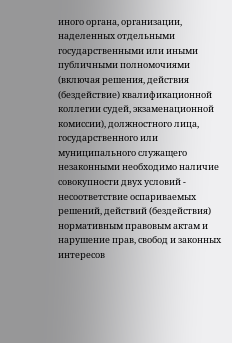иного органа, организации, наделенных отдельными государственными или иными публичными полномочиями (включая решения, действия (бездействие) квалификационной коллегии судей, экзаменационной комиссии), должностного лица, государственного или муниципального служащего незаконными необходимо наличие совокупности двух условий - несоответствие оспариваемых решений, действий (бездействия) нормативным правовым актам и нарушение прав, свобод и законных интересов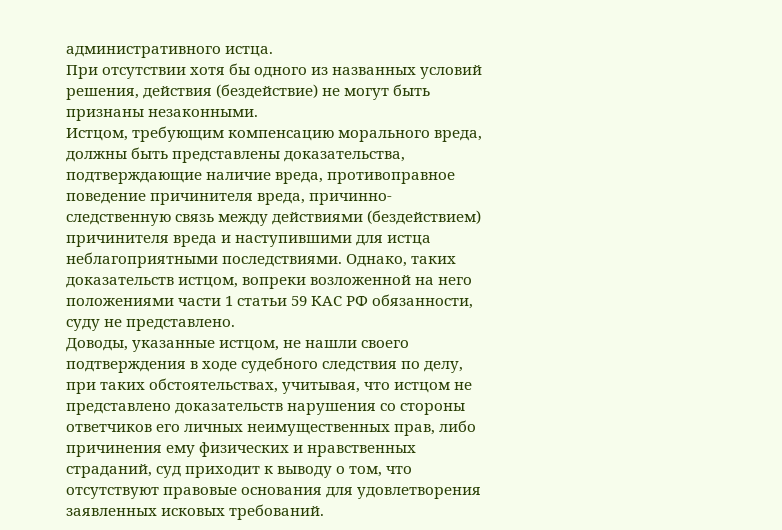административного истца.
При отсутствии хотя бы одного из названных условий решения, действия (бездействие) не могут быть признаны незаконными.
Истцом, требующим компенсацию морального вреда, должны быть представлены доказательства, подтверждающие наличие вреда, противоправное поведение причинителя вреда, причинно-следственную связь между действиями (бездействием) причинителя вреда и наступившими для истца неблагоприятными последствиями. Однако, таких доказательств истцом, вопреки возложенной на него положениями части 1 статьи 59 КАС РФ обязанности, суду не представлено.
Доводы, указанные истцом, не нашли своего подтверждения в ходе судебного следствия по делу, при таких обстоятельствах, учитывая, что истцом не представлено доказательств нарушения со стороны ответчиков его личных неимущественных прав, либо причинения ему физических и нравственных страданий, суд приходит к выводу о том, что отсутствуют правовые основания для удовлетворения заявленных исковых требований.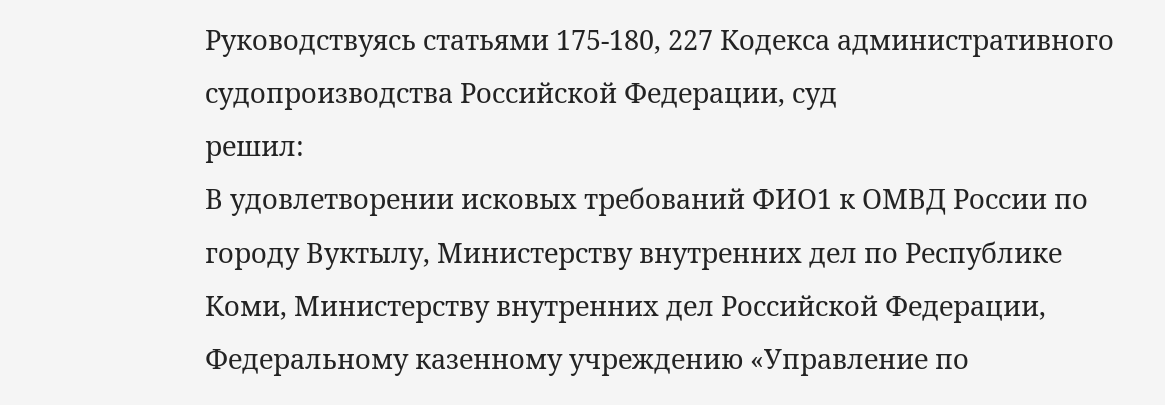Руководствуясь статьями 175-180, 227 Кодекса административного судопроизводства Российской Федерации, суд
решил:
В удовлетворении исковых требований ФИО1 к ОМВД России по городу Вуктылу, Министерству внутренних дел по Республике Коми, Министерству внутренних дел Российской Федерации, Федеральному казенному учреждению «Управление по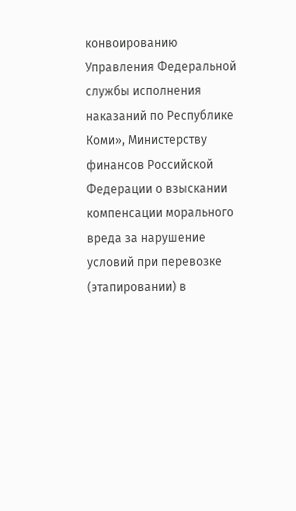конвоированию Управления Федеральной службы исполнения наказаний по Республике Коми», Министерству финансов Российской Федерации о взыскании компенсации морального вреда за нарушение условий при перевозке (этапировании) в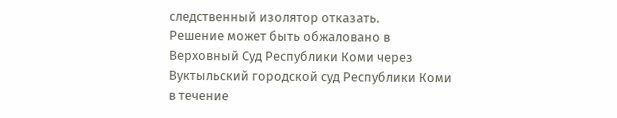следственный изолятор отказать.
Решение может быть обжаловано в Верховный Суд Республики Коми через Вуктыльский городской суд Республики Коми в течение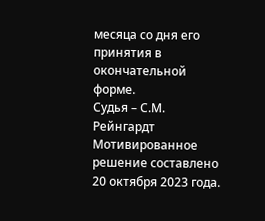месяца со дня его принятия в окончательной форме.
Судья – С.М. Рейнгардт
Мотивированное решение составлено 20 октября 2023 года.